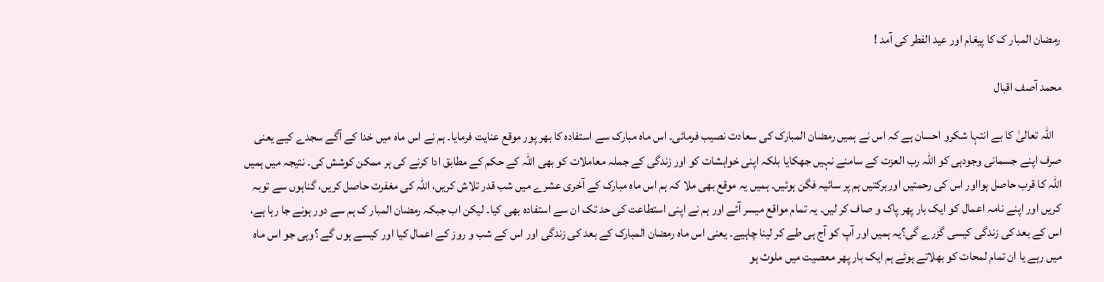رمضان المبار ک کا پیغام اور عید الفطر کی آمد !

محمد آصف اقبال

   اللہ تعالیٰ کا بے انتہا شکرو احسان ہے کہ اس نے ہمیں رمضان المبارک کی سعادت نصیب فرمائی۔ اس ماہ مبارک سے استفادہ کا بھر پور موقع عنایت فرمایا۔ ہم نے اس ماہ میں خدا کے آگے سجدے کیے یعنی صرف اپنے جسمانی وجودہی کو اللہ رب العزت کے سامنے نہیں جھکایا بلکہ اپنی خواہشات کو اور زندگی کے جملہ معاملات کو بھی اللہ کے حکم کے مطابق ادا کرنے کی ہر ممکن کوشش کی۔ نتیجہ میں ہمیں اللہ کا قرب حاصل ہوااور اس کی رحمتیں اوربرکتیں ہم پر سائیہ فگن ہوئیں۔ ہمیں یہ موقع بھی ملا کہ ہم اس ماہ مبارک کے آخری عشرے میں شب قدر تلاش کریں، اللہ کی مغفرت حاصل کریں، گناہوں سے توبہ کریں اور اپنے نامہ اعمال کو ایک بار پھر پاک و صاف کر لیں۔ یہ تمام مواقع میسر آئے اور ہم نے اپنی استطاعت کی حد تک ان سے استفادہ بھی کیا۔ لیکن اب جبکہ رمضان المبار ک ہم سے دور ہونے جا رہا ہے، اس کے بعد کی زندگی کیسی گزرے گی؟یہ ہمیں اور آپ کو آج ہی طے کر لینا چاہیے۔ یعنی اس ماہ رمضان المبارک کے بعد کی زندگی اور اس کے شب و روز کے اعمال کیا اور کیسے ہوں گے ؟وہی جو اس ماہ میں رہے یا ان تمام لمحات کو بھلاتے ہوئے ہم ایک بار پھر معصیت میں ملوث ہو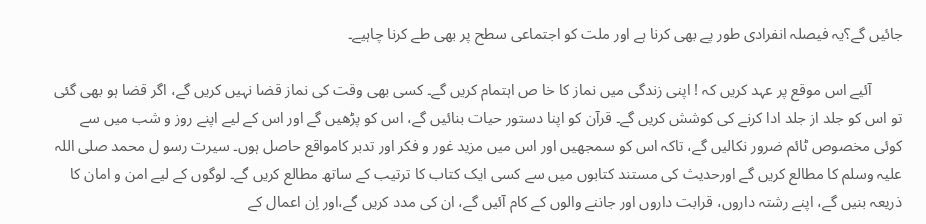جائیں گے؟یہ فیصلہ انفرادی طور پے بھی کرنا ہے اور ملت کو اجتماعی سطح پر بھی طے کرنا چاہیے۔

        آئیے اس موقع پر عہد کریں کہ ! اپنی زندگی میں نماز کا خا ص اہتمام کریں گے۔ کسی بھی وقت کی نماز قضا نہیں کریں گے، اگر قضا ہو بھی گئی تو اس کو جلد از جلد ادا کرنے کی کوشش کریں گے۔ قرآن کو اپنا دستور حیات بنائیں گے، اس کو پڑھیں گے اور اس کے لیے اپنے روز و شب میں سے کوئی مخصوص ٹائم ضرور نکالیں گے، تاکہ اس کو سمجھیں اور اس میں مزید غور و فکر اور تدبر کامواقع حاصل ہوں۔ سیرت رسو ل محمد صلی اللہ علیہ وسلم کا مطالع کریں گے اورحدیث کی مستند کتابوں میں سے کسی ایک کتاب کا ترتیب کے ساتھ مطالع کریں گے۔ لوگوں کے لیے امن و امان کا ذریعہ بنیں گے، اپنے رشتہ داروں، قرابت داروں اور جاننے والوں کے کام آئیں گے، ان کی مدد کریں گے،اور اِن اعمال کے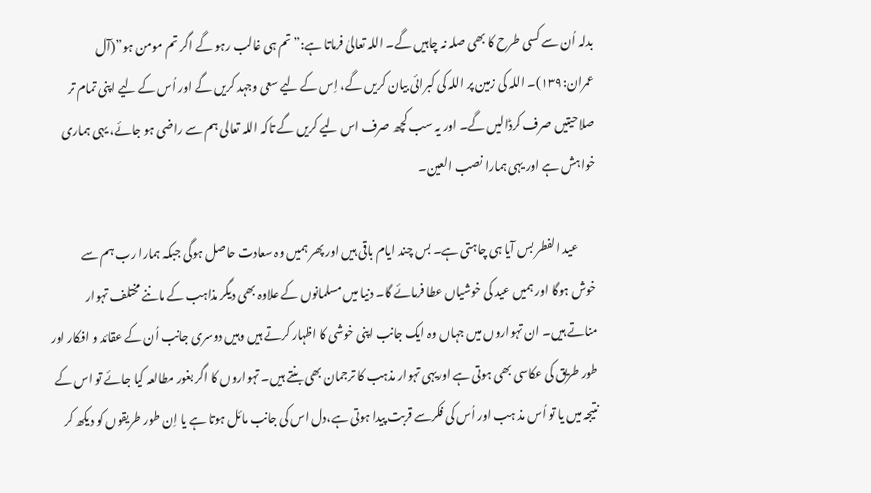بدلہ اُن سے کسی طرح کا بھی صلہ نہ چاہیں گے۔ اللہ تعالیٰ فرماتا ہے:”تم ہی غالب رہو گے اگر تم مومن ہو”(آل عمران:۱۳۹)۔ اللہ کی زمین پر اللہ کی کبرائی بیان کریں گے، اِس کے لیے سعی وجہد کریں گے اور اُس کے لیے اپنی تمام تر صلاحیتیں صرف کرڈالیں گے۔ اور یہ سب کچھ صرف اس لیے کریں گے تاکہ اللہ تعالی ہم سے راضی ہو جائے، یہی ہماری خواہش ہے اور یہی ہمارا نصب العین۔

        عید الفطر بس آیا ہی چاہتی ہے۔ بس چند ایام باقی ہیں اور پھر ہمیں وہ سعادت حاصل ہوگی جبکہ ہمارا رب ہم سے خوش ہوگا اور ہمیں عید کی خوشیاں عطا فرمائے گا۔ دنیا میں مسلمانوں کے علاوہ بھی دیگر مذاہب کے ماننے مختلف تہوار مناتے ہیں۔ ان تہواروں میں جہاں وہ ایک جانب اپنی خوشی کا اظہار کرتے ہیں وہیں دوسری جانب اُن کے عقائد و افکار اور طور طریق کی عکاسی بھی ہوتی ہے اوریہی تہوار مذہب کا ترجمان بھی بنتے ہیں۔ تہواروں کا اگر بغور مطالعہ کیا جائے تو اس کے نتیجہ میں یا تو اُس مذ ہب اور اُس کی فکرسے قربت پیدا ہوتی ہے،دل اس کی جانب مائل ہوتا ہے یا اِن طور طریقوں کو دیکھ کر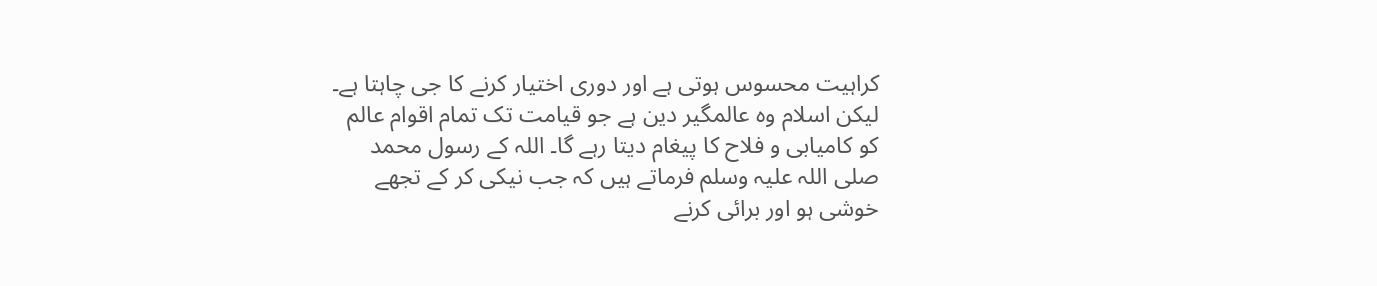کراہیت محسوس ہوتی ہے اور دوری اختیار کرنے کا جی چاہتا ہے۔ لیکن اسلام وہ عالمگیر دین ہے جو قیامت تک تمام اقوام عالم کو کامیابی و فلاح کا پیغام دیتا رہے گا۔ اللہ کے رسول محمد صلی اللہ علیہ وسلم فرماتے ہیں کہ جب نیکی کر کے تجھے خوشی ہو اور برائی کرنے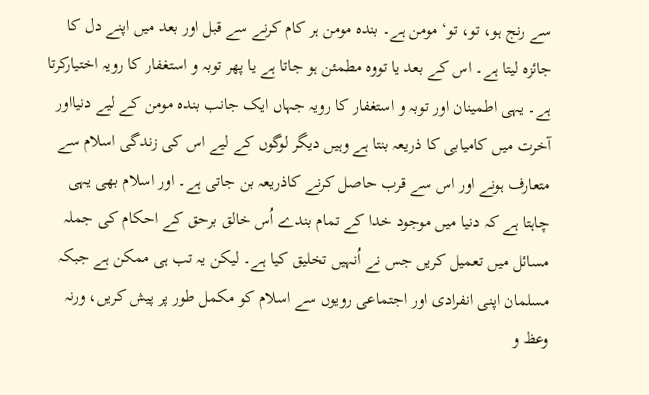سے رنج ہو، تو، تو‘ مومن ہے۔ بندہ مومن ہر کام کرنے سے قبل اور بعد میں اپنے دل کا جائزہ لیتا ہے۔ اس کے بعد یا تووہ مطمئن ہو جاتا ہے یا پھر توبہ و استغفار کا رویہ اختیارکرتا ہے۔ یہی اطمینان اور توبہ و استغفار کا رویہ جہاں ایک جانب بندہ مومن کے لیے دنیااور آخرت میں کامیابی کا ذریعہ بنتا ہے وہیں دیگر لوگوں کے لیے اس کی زندگی اسلام سے متعارف ہونے اور اس سے قرب حاصل کرنے کاذریعہ بن جاتی ہے۔ اور اسلام بھی یہی چاہتا ہے کہ دنیا میں موجود خدا کے تمام بندے اُس خالق برحق کے احکام کی جملہ مسائل میں تعمیل کریں جس نے اُنہیں تخلیق کیا ہے۔ لیکن یہ تب ہی ممکن ہے جبکہ مسلمان اپنی انفرادی اور اجتماعی رویوں سے اسلام کو مکمل طور پر پیش کریں، ورنہ وعظ و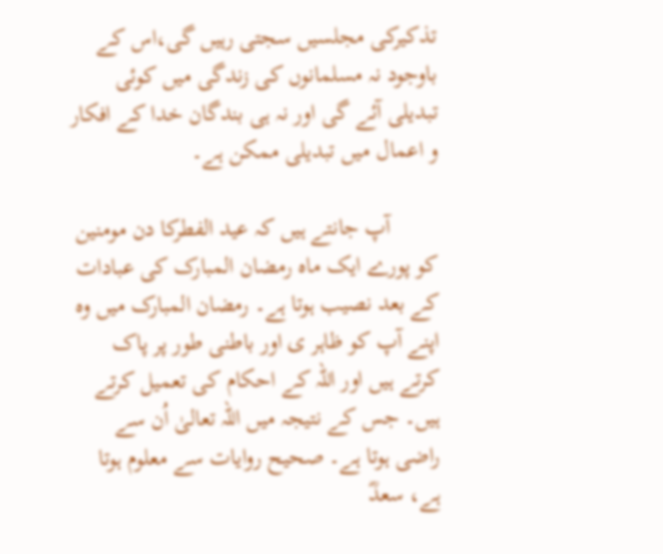تذکیرکی مجلسیں سجتی رہیں گی،اس کے باوجود نہ مسلمانوں کی زندگی میں کوئی تبدیلی آئے گی اور نہ ہی بندگان خدا کے افکار و اعمال میں تبدیلی ممکن ہے۔

        آپ جانتے ہیں کہ عید الفطرکا دن مومنین کو پورے ایک ماہ رمضان المبارک کی عبادات کے بعد نصیب ہوتا ہے۔ رمضان المبارک میں وہ اپنے آپ کو ظاہر ی اور باطنی طور پر پاک کرتے ہیں اور اللہ کے احکام کی تعمیل کرتے ہیں۔ جس کے نتیجہ میں اللہ تعالیٰ اُن سے راضی ہوتا ہے۔ صحیح روایات سے معلوم ہوتا ہے، سعدؓ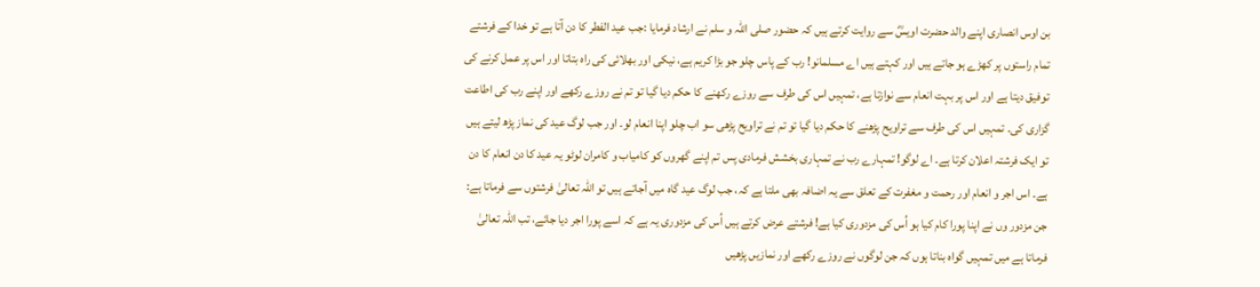بن اوس انصاری اپنے والد حضرت اویسؓ سے روایت کرتے ہیں کہ حضور صلی اللہ و سلم نے ارشاد فرمایا :جب عید الفطر کا دن آتا ہے تو خدا کے فرشتے تمام راستوں پر کھڑے ہو جاتے ہیں اور کہتے ہیں اے مسلمانو! رب کے پاس چلو جو بڑا کریم ہے، نیکی اور بھلائی کی راہ بتاتا اور اس پر عمل کرنے کی توفیق دیتا ہے اور اس پر بہت انعام سے نوازتا ہے، تمہیں اس کی طرف سے روزے رکھنے کا حکم دیا گیا تو تم نے روزے رکھے اور اپنے رب کی اطاعت گزاری کی۔ تمہیں اس کی طرف سے تراویح پڑھنے کا حکم دیا گیا تو تم نے تراویح پڑھی سو اب چلو اپنا انعام لو۔ اور جب لوگ عید کی نماز پڑھ لیتے ہیں تو ایک فرشتہ اعلان کرتا ہے۔ اے لوگو! تمہارے رب نے تمہاری بخشش فرمادی پس تم اپنے گھروں کو کامیاب و کامران لوٹو یہ عید کا دن انعام کا دن ہے۔ اس اجر و انعام اور رحمت و مغفرت کے تعلق سے یہ اضافہ بھی ملتا ہے کہ، جب لوگ عید گاہ میں آجاتے ہیں تو اللہ تعالیٰ فرشتوں سے فرماتا ہے: جن مزدور وں نے اپنا پورا کام کیا ہو اُس کی مزدوری کیا ہے! فرشتے عرض کرتے ہیں اُس کی مزدوری یہ ہے کہ اسے پورا اجر دیا جائے، تب اللہ تعالیٰ فرماتا ہے میں تمہیں گواہ بناتا ہوں کہ جن لوگوں نے روزے رکھے اور نمازیں پڑھیں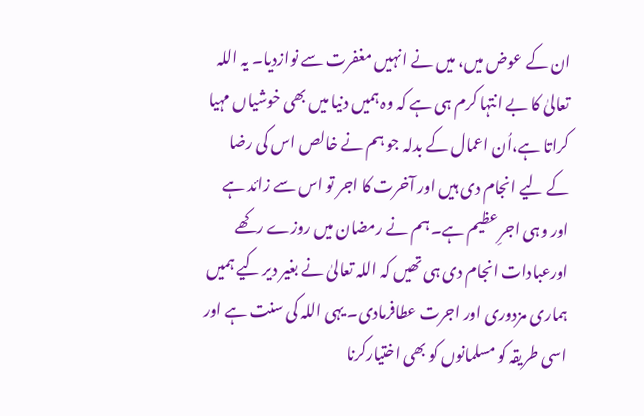ان کے عوض میں، میں نے انہیں مغفرت سے نوازدیا۔ یہ اللہ تعالیٰ کا بے انتہا کرم ہی ہے کہ وہ ہمیں دنیا میں بھی خوشیاں مہیا کراتا ہے،اُن اعمال کے بدلہ جو ہم نے خالص اس کی رضا کے لیے انجام دی ہیں اور آخرت کا اجر تو اس سے زائد ہے اور وہی اجرِ عظیم ہے۔ ہم نے رمضان میں روزے رکھے اورعبادات انجام دی ہی تھیں کہ اللہ تعالیٰ نے بغیر دیر کیے ہمیں ہماری مزدوری اور اجرت عطافرمادی۔ یہی اللہ کی سنت ہے اور اسی طریقہ کو مسلمانوں کو بھی اختیارکرنا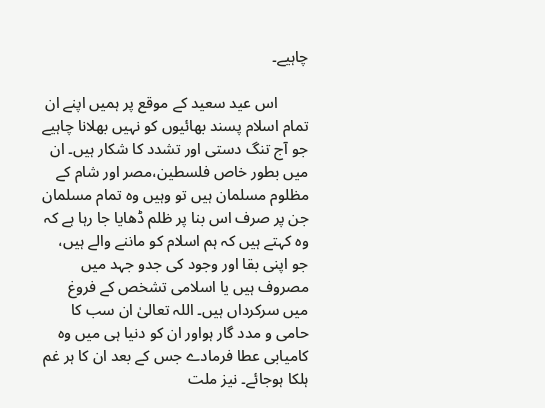چاہیے۔

        اس عید سعید کے موقع پر ہمیں اپنے ان تمام اسلام پسند بھائیوں کو نہیں بھلانا چاہیے جو آج تنگ دستی اور تشدد کا شکار ہیں۔ ان میں بطور خاص فلسطین،مصر اور شام کے مظلوم مسلمان ہیں تو وہیں وہ تمام مسلمان جن پر صرف اس بنا پر ظلم ڈھایا جا رہا ہے کہ وہ کہتے ہیں کہ ہم اسلام کو ماننے والے ہیں، جو اپنی بقا اور وجود کی جدو جہد میں مصروف ہیں یا اسلامی تشخص کے فروغ میں سرکرداں ہیں۔ اللہ تعالیٰ ان سب کا حامی و مدد گار ہواور ان کو دنیا ہی میں وہ کامیابی عطا فرمادے جس کے بعد ان کا ہر غم ہلکا ہوجائے۔ نیز ملت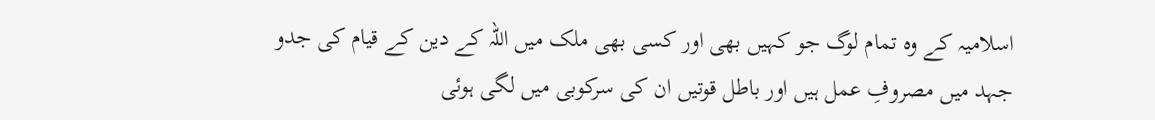اسلامیہ کے وہ تمام لوگ جو کہیں بھی اور کسی بھی ملک میں اللہ کے دین کے قیام کی جدو جہد میں مصروفِ عمل ہیں اور باطل قوتیں ان کی سرکوبی میں لگی ہوئی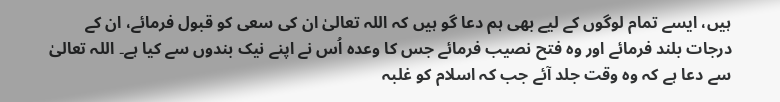ہیں، ایسے تمام لوگوں کے لیے بھی ہم دعا گو ہیں کہ اللہ تعالیٰ ان کی سعی کو قبول فرمائے، ان کے درجات بلند فرمائے اور وہ فتح نصیب فرمائے جس کا وعدہ اُس نے اپنے نیک بندوں سے کیا ہے۔ اللہ تعالیٰ سے دعا ہے کہ وہ وقت جلد آئے جب کہ اسلام کو غلبہ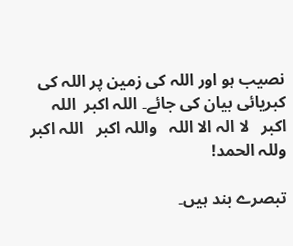نصیب ہو اور اللہ کی زمین پر اللہ کی کبریائی بیان کی جائے۔ اللہ اکبر  اللہ اکبر   لا الہ الا اللہ   واللہ اکبر   اللہ اکبر   وللہ الحمد!

تبصرے بند ہیں۔